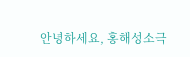안녕하세요, 홍해성소극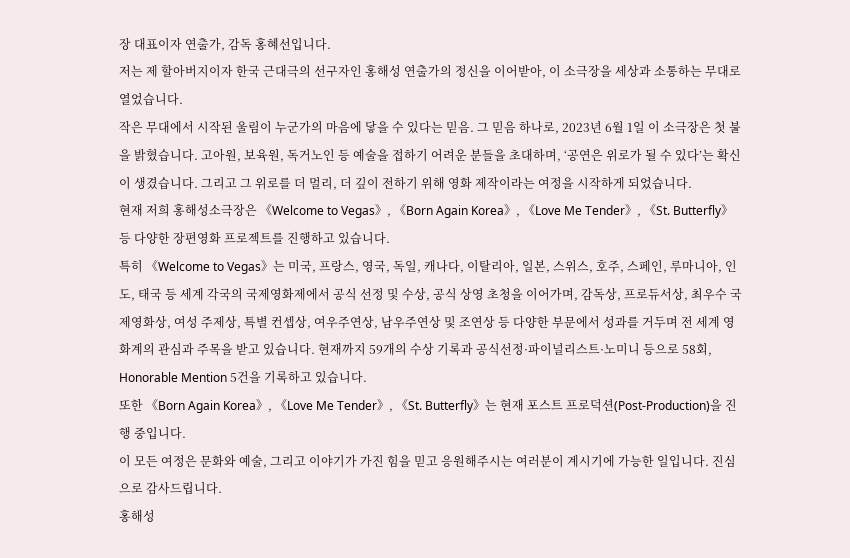장 대표이자 연출가, 감독 홍혜선입니다.
저는 제 할아버지이자 한국 근대극의 선구자인 홍해성 연출가의 정신을 이어받아, 이 소극장을 세상과 소통하는 무대로 열었습니다.
작은 무대에서 시작된 울림이 누군가의 마음에 닿을 수 있다는 믿음. 그 믿음 하나로, 2023년 6월 1일 이 소극장은 첫 불을 밝혔습니다. 고아원, 보육원, 독거노인 등 예술을 접하기 어려운 분들을 초대하며, ‘공연은 위로가 될 수 있다’는 확신이 생겼습니다. 그리고 그 위로를 더 멀리, 더 깊이 전하기 위해 영화 제작이라는 여정을 시작하게 되었습니다.
현재 저희 홍해성소극장은 《Welcome to Vegas》, 《Born Again Korea》, 《Love Me Tender》, 《St. Butterfly》 등 다양한 장편영화 프로젝트를 진행하고 있습니다.
특히 《Welcome to Vegas》는 미국, 프랑스, 영국, 독일, 캐나다, 이탈리아, 일본, 스위스, 호주, 스페인, 루마니아, 인도, 태국 등 세계 각국의 국제영화제에서 공식 선정 및 수상, 공식 상영 초청을 이어가며, 감독상, 프로듀서상, 최우수 국제영화상, 여성 주제상, 특별 컨셉상, 여우주연상, 남우주연상 및 조연상 등 다양한 부문에서 성과를 거두며 전 세계 영화계의 관심과 주목을 받고 있습니다. 현재까지 59개의 수상 기록과 공식선정·파이널리스트·노미니 등으로 58회, Honorable Mention 5건을 기록하고 있습니다.
또한 《Born Again Korea》, 《Love Me Tender》, 《St. Butterfly》는 현재 포스트 프로덕션(Post-Production)을 진행 중입니다.
이 모든 여정은 문화와 예술, 그리고 이야기가 가진 힘을 믿고 응원해주시는 여러분이 계시기에 가능한 일입니다. 진심으로 감사드립니다.
홍해성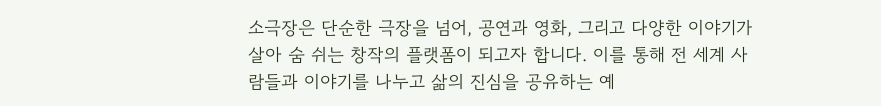소극장은 단순한 극장을 넘어, 공연과 영화, 그리고 다양한 이야기가 살아 숨 쉬는 창작의 플랫폼이 되고자 합니다. 이를 통해 전 세계 사람들과 이야기를 나누고 삶의 진심을 공유하는 예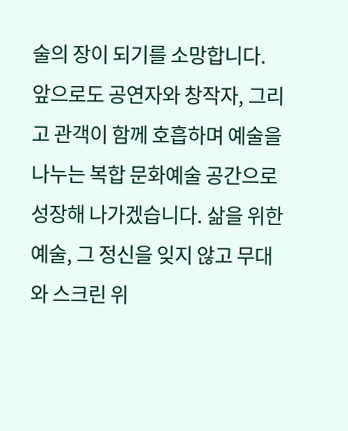술의 장이 되기를 소망합니다.
앞으로도 공연자와 창작자, 그리고 관객이 함께 호흡하며 예술을 나누는 복합 문화예술 공간으로 성장해 나가겠습니다. 삶을 위한 예술, 그 정신을 잊지 않고 무대와 스크린 위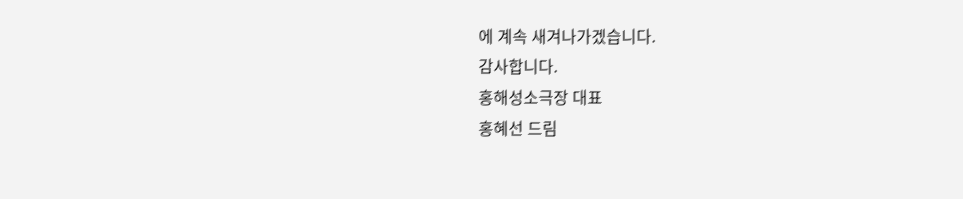에 계속 새겨나가겠습니다.
감사합니다.
홍해성소극장 대표
홍혜선 드림